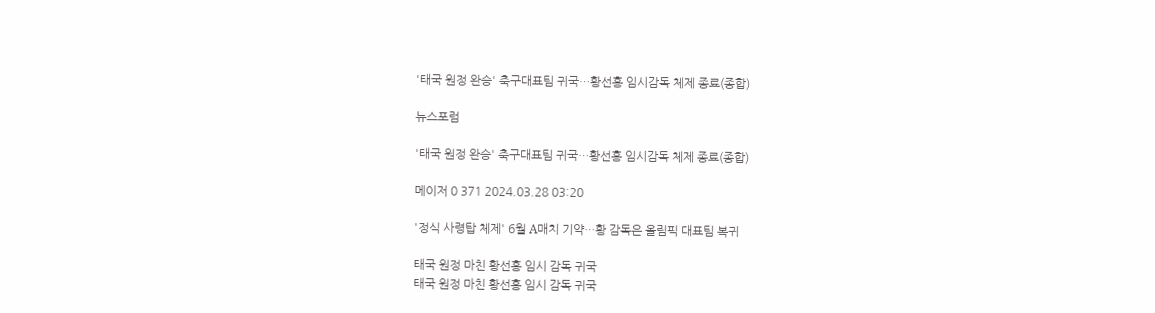'태국 원정 완승' 축구대표팀 귀국…황선홍 임시감독 체제 종료(종합)

뉴스포럼

'태국 원정 완승' 축구대표팀 귀국…황선홍 임시감독 체제 종료(종합)

메이저 0 371 2024.03.28 03:20

'정식 사령탑 체제' 6월 A매치 기약…황 감독은 올림픽 대표팀 복귀

태국 원정 마친 황선홍 임시 감독 귀국
태국 원정 마친 황선홍 임시 감독 귀국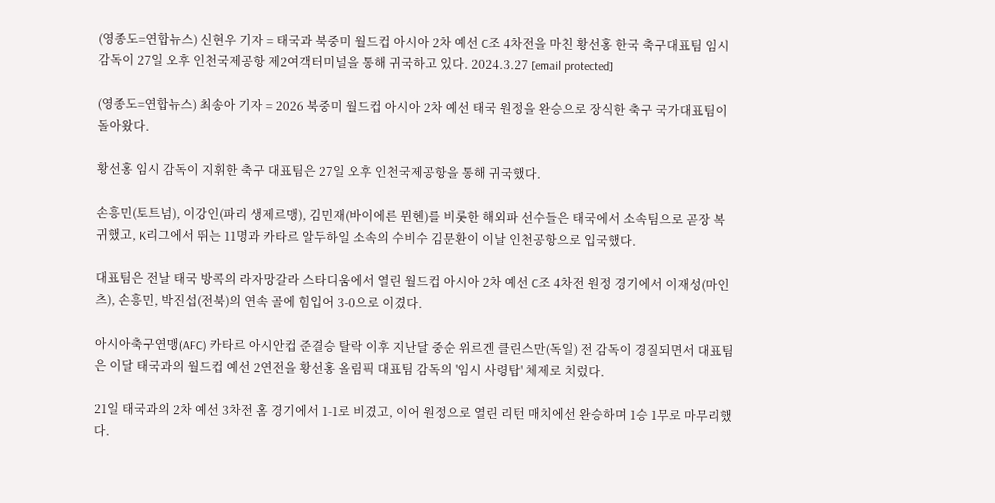(영종도=연합뉴스) 신현우 기자 = 태국과 북중미 월드컵 아시아 2차 예선 C조 4차전을 마친 황선홍 한국 축구대표팀 임시 감독이 27일 오후 인천국제공항 제2여객터미널을 통해 귀국하고 있다. 2024.3.27 [email protected]

(영종도=연합뉴스) 최송아 기자 = 2026 북중미 월드컵 아시아 2차 예선 태국 원정을 완승으로 장식한 축구 국가대표팀이 돌아왔다.

황선홍 임시 감독이 지휘한 축구 대표팀은 27일 오후 인천국제공항을 통해 귀국했다.

손흥민(토트넘), 이강인(파리 생제르맹), 김민재(바이에른 뮌헨)를 비롯한 해외파 선수들은 태국에서 소속팀으로 곧장 복귀했고, K리그에서 뛰는 11명과 카타르 알두하일 소속의 수비수 김문환이 이날 인천공항으로 입국했다.

대표팀은 전날 태국 방콕의 라자망갈라 스타디움에서 열린 월드컵 아시아 2차 예선 C조 4차전 원정 경기에서 이재성(마인츠), 손흥민, 박진섭(전북)의 연속 골에 힘입어 3-0으로 이겼다.

아시아축구연맹(AFC) 카타르 아시안컵 준결승 탈락 이후 지난달 중순 위르겐 클린스만(독일) 전 감독이 경질되면서 대표팀은 이달 태국과의 월드컵 예선 2연전을 황선홍 올림픽 대표팀 감독의 '임시 사령탑' 체제로 치렀다.

21일 태국과의 2차 예선 3차전 홈 경기에서 1-1로 비겼고, 이어 원정으로 열린 리턴 매치에선 완승하며 1승 1무로 마무리했다.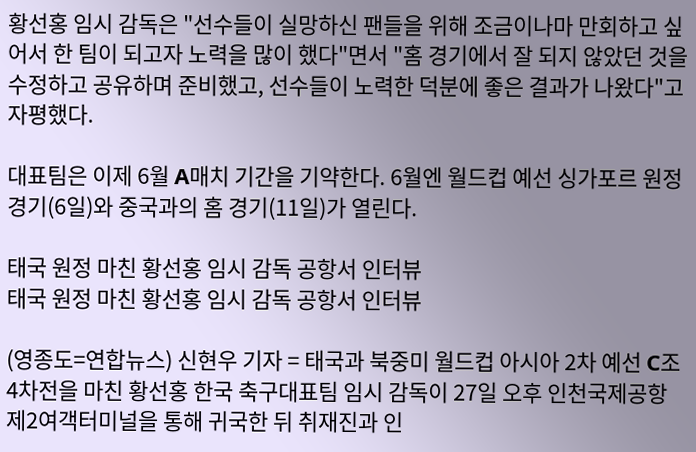황선홍 임시 감독은 "선수들이 실망하신 팬들을 위해 조금이나마 만회하고 싶어서 한 팀이 되고자 노력을 많이 했다"면서 "홈 경기에서 잘 되지 않았던 것을 수정하고 공유하며 준비했고, 선수들이 노력한 덕분에 좋은 결과가 나왔다"고 자평했다.

대표팀은 이제 6월 A매치 기간을 기약한다. 6월엔 월드컵 예선 싱가포르 원정 경기(6일)와 중국과의 홈 경기(11일)가 열린다.

태국 원정 마친 황선홍 임시 감독 공항서 인터뷰
태국 원정 마친 황선홍 임시 감독 공항서 인터뷰

(영종도=연합뉴스) 신현우 기자 = 태국과 북중미 월드컵 아시아 2차 예선 C조 4차전을 마친 황선홍 한국 축구대표팀 임시 감독이 27일 오후 인천국제공항 제2여객터미널을 통해 귀국한 뒤 취재진과 인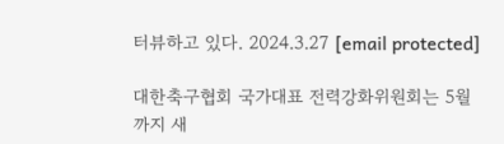터뷰하고 있다. 2024.3.27 [email protected]

대한축구협회 국가대표 전력강화위원회는 5월까지 새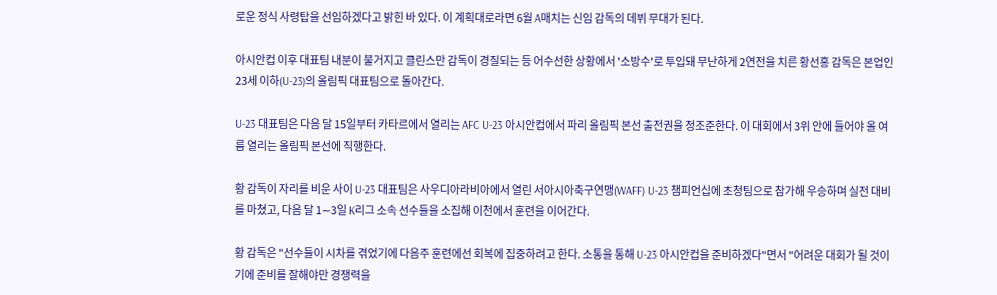로운 정식 사령탑을 선임하겠다고 밝힌 바 있다. 이 계획대로라면 6월 A매치는 신임 감독의 데뷔 무대가 된다.

아시안컵 이후 대표팀 내분이 불거지고 클린스만 감독이 경질되는 등 어수선한 상황에서 '소방수'로 투입돼 무난하게 2연전을 치른 황선홍 감독은 본업인 23세 이하(U-23)의 올림픽 대표팀으로 돌아간다.

U-23 대표팀은 다음 달 15일부터 카타르에서 열리는 AFC U-23 아시안컵에서 파리 올림픽 본선 출전권을 정조준한다. 이 대회에서 3위 안에 들어야 올 여름 열리는 올림픽 본선에 직행한다.

황 감독이 자리를 비운 사이 U-23 대표팀은 사우디아라비아에서 열린 서아시아축구연맹(WAFF) U-23 챔피언십에 초청팀으로 참가해 우승하며 실전 대비를 마쳤고, 다음 달 1∼3일 K리그 소속 선수들을 소집해 이천에서 훈련을 이어간다.

황 감독은 "선수들이 시차를 겪었기에 다음주 훈련에선 회복에 집중하려고 한다. 소통을 통해 U-23 아시안컵을 준비하겠다"면서 "어려운 대회가 될 것이기에 준비를 잘해야만 경쟁력을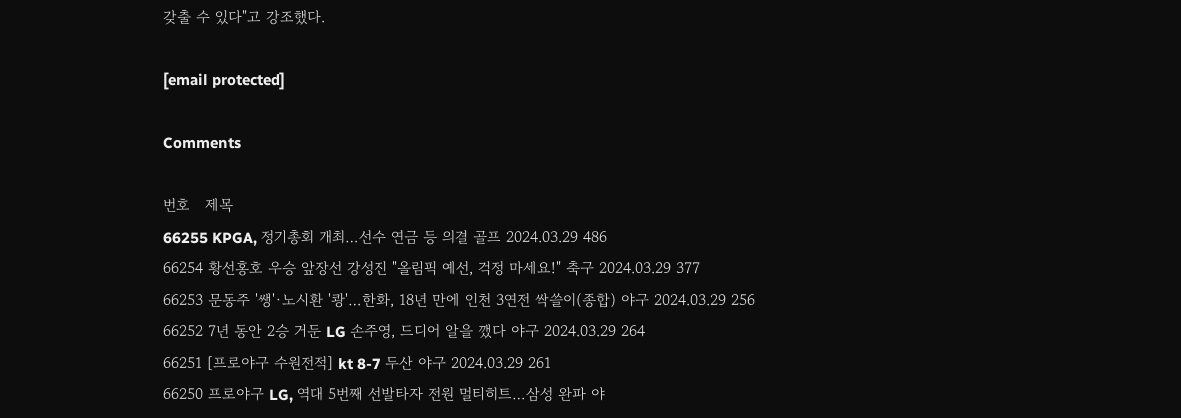갖출 수 있다"고 강조했다.

[email protected]

Comments

번호   제목
66255 KPGA, 정기총회 개최…선수 연금 등 의결 골프 2024.03.29 486
66254 황선홍호 우승 앞장선 강성진 "올림픽 예선, 걱정 마세요!" 축구 2024.03.29 377
66253 문동주 '쌩'·노시환 '쾅'…한화, 18년 만에 인천 3연전 싹쓸이(종합) 야구 2024.03.29 256
66252 7년 동안 2승 거둔 LG 손주영, 드디어 알을 깼다 야구 2024.03.29 264
66251 [프로야구 수원전적] kt 8-7 두산 야구 2024.03.29 261
66250 프로야구 LG, 역대 5번째 선발타자 전원 멀티히트…삼성 완파 야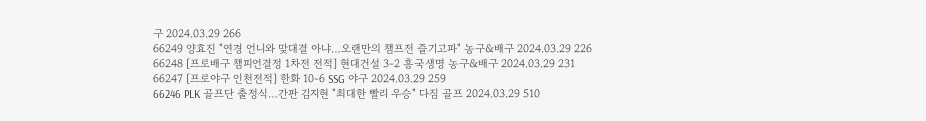구 2024.03.29 266
66249 양효진 "연경 언니와 맞대결 아냐…오랜만의 챔프전 즐기고파" 농구&배구 2024.03.29 226
66248 [프로배구 챔피언결정 1차전 전적] 현대건설 3-2 흥국생명 농구&배구 2024.03.29 231
66247 [프로야구 인천전적] 한화 10-6 SSG 야구 2024.03.29 259
66246 PLK 골프단 출정식…간판 김지현 "최대한 빨리 우승" 다짐 골프 2024.03.29 510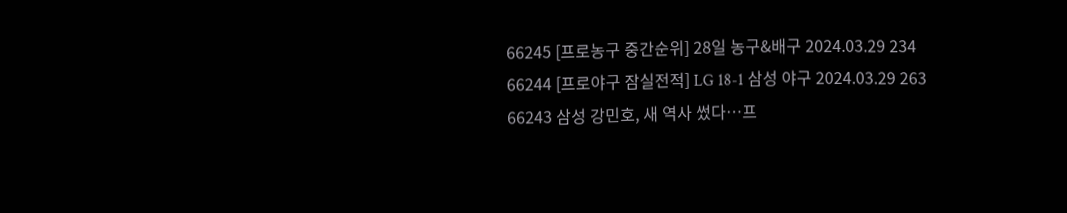66245 [프로농구 중간순위] 28일 농구&배구 2024.03.29 234
66244 [프로야구 잠실전적] LG 18-1 삼성 야구 2024.03.29 263
66243 삼성 강민호, 새 역사 썼다…프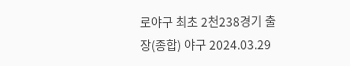로야구 최초 2천238경기 출장(종합) 야구 2024.03.29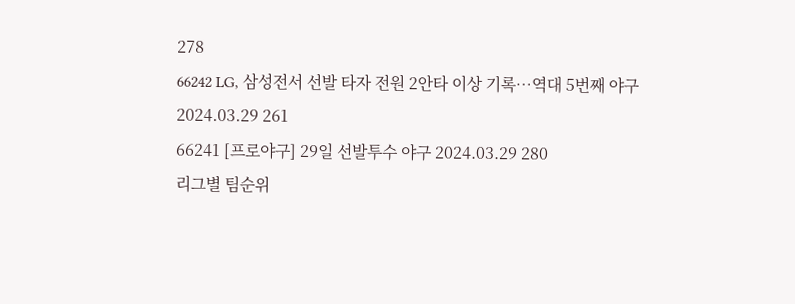278
66242 LG, 삼성전서 선발 타자 전원 2안타 이상 기록…역대 5번째 야구 2024.03.29 261
66241 [프로야구] 29일 선발투수 야구 2024.03.29 280
리그별 팀순위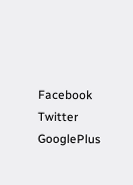Facebook Twitter GooglePlus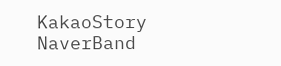KakaoStory NaverBand